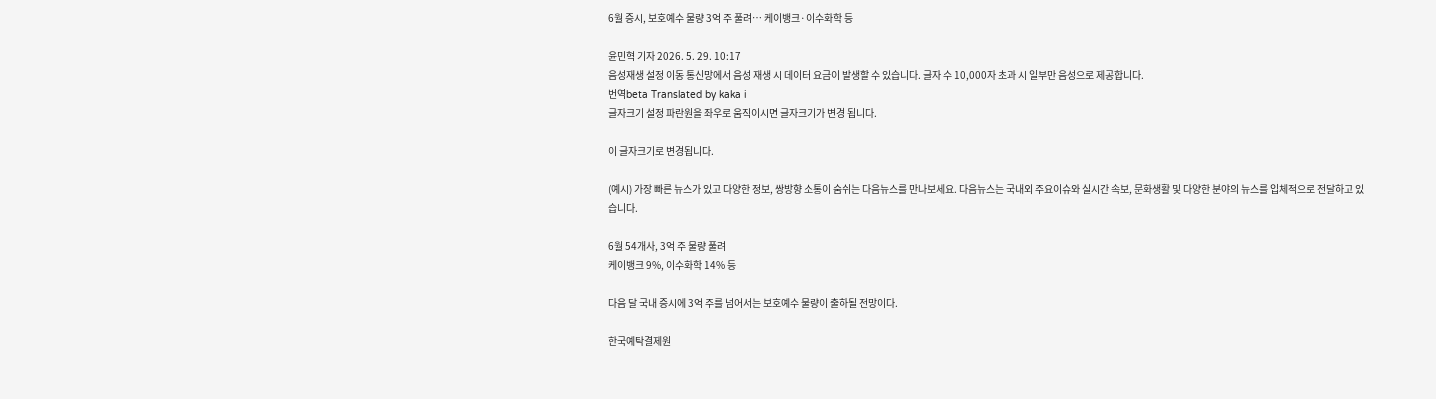6월 증시, 보호예수 물량 3억 주 풀려… 케이뱅크·이수화학 등

윤민혁 기자 2026. 5. 29. 10:17
음성재생 설정 이동 통신망에서 음성 재생 시 데이터 요금이 발생할 수 있습니다. 글자 수 10,000자 초과 시 일부만 음성으로 제공합니다.
번역beta Translated by kaka i
글자크기 설정 파란원을 좌우로 움직이시면 글자크기가 변경 됩니다.

이 글자크기로 변경됩니다.

(예시) 가장 빠른 뉴스가 있고 다양한 정보, 쌍방향 소통이 숨쉬는 다음뉴스를 만나보세요. 다음뉴스는 국내외 주요이슈와 실시간 속보, 문화생활 및 다양한 분야의 뉴스를 입체적으로 전달하고 있습니다.

6월 54개사, 3억 주 물량 풀려
케이뱅크 9%, 이수화학 14% 등

다음 달 국내 증시에 3억 주를 넘어서는 보호예수 물량이 출하될 전망이다.

한국예탁결제원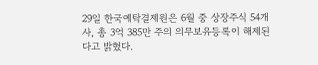29일 한국예탁결제원은 6월 중 상장주식 54개사, 총 3억 385만 주의 의무보유등록이 해제된다고 밝혔다.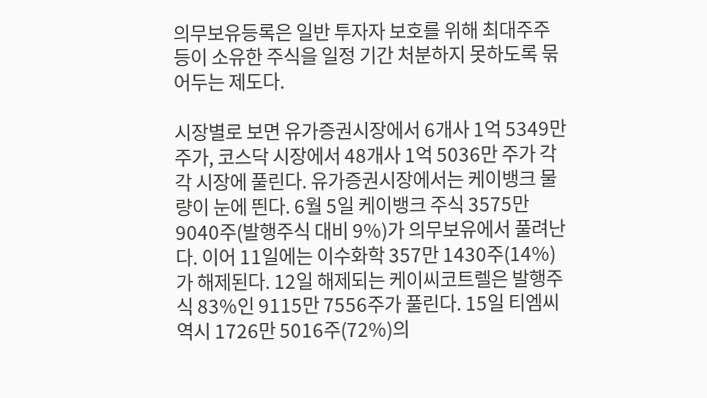의무보유등록은 일반 투자자 보호를 위해 최대주주 등이 소유한 주식을 일정 기간 처분하지 못하도록 묶어두는 제도다.

시장별로 보면 유가증권시장에서 6개사 1억 5349만 주가, 코스닥 시장에서 48개사 1억 5036만 주가 각각 시장에 풀린다. 유가증권시장에서는 케이뱅크 물량이 눈에 띈다. 6월 5일 케이뱅크 주식 3575만 9040주(발행주식 대비 9%)가 의무보유에서 풀려난다. 이어 11일에는 이수화학 357만 1430주(14%)가 해제된다. 12일 해제되는 케이씨코트렐은 발행주식 83%인 9115만 7556주가 풀린다. 15일 티엠씨 역시 1726만 5016주(72%)의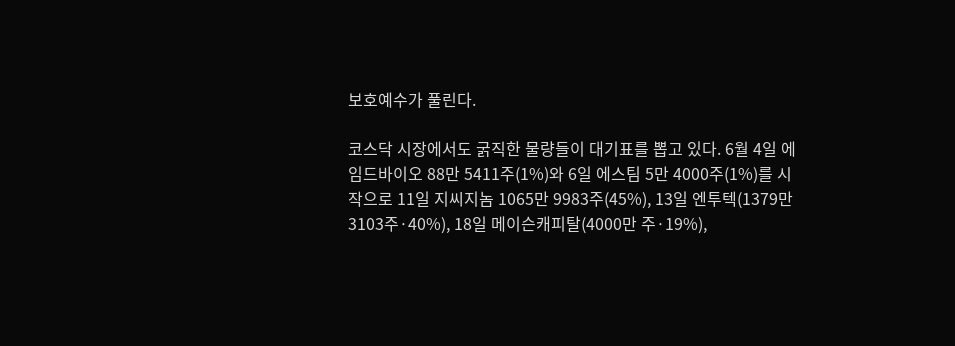보호예수가 풀린다.

코스닥 시장에서도 굵직한 물량들이 대기표를 뽑고 있다. 6월 4일 에임드바이오 88만 5411주(1%)와 6일 에스팀 5만 4000주(1%)를 시작으로 11일 지씨지놈 1065만 9983주(45%), 13일 엔투텍(1379만 3103주·40%), 18일 메이슨캐피탈(4000만 주·19%),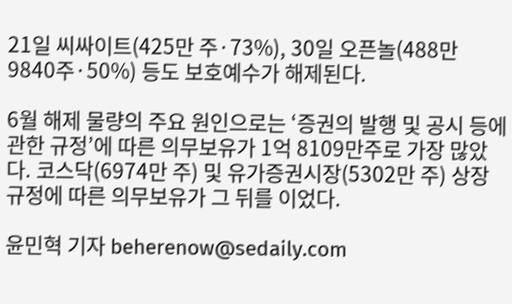21일 씨싸이트(425만 주·73%), 30일 오픈놀(488만 9840주·50%) 등도 보호예수가 해제된다.

6월 해제 물량의 주요 원인으로는 ‘증권의 발행 및 공시 등에 관한 규정’에 따른 의무보유가 1억 8109만주로 가장 많았다. 코스닥(6974만 주) 및 유가증권시장(5302만 주) 상장규정에 따른 의무보유가 그 뒤를 이었다.

윤민혁 기자 beherenow@sedaily.com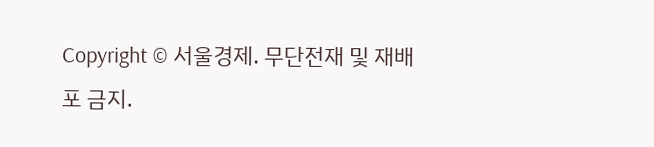Copyright © 서울경제. 무단전재 및 재배포 금지.